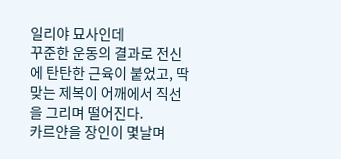일리야 묘사인데
꾸준한 운동의 결과로 전신에 탄탄한 근육이 붙었고, 딱 맞는 제복이 어깨에서 직선을 그리며 떨어진다.
카르얀을 장인이 몇날며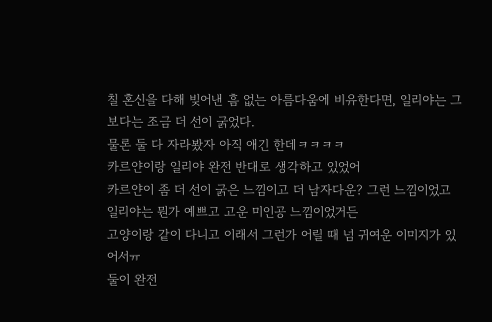칠 혼신을 다해 빚어낸 흠 없는 아름다움에 비유한다면, 일리야는 그보다는 조금 더 선이 굵었다.
물론 둘 다 자라봤자 아직 애긴 한데ㅋㅋㅋㅋ
카르얀이랑 일리야 완전 반대로 생각하고 있었어
카르얀이 좀 더 선이 굵은 느낌이고 더 남자다운? 그런 느낌이었고
일리야는 뭔가 예쁘고 고운 미인공 느낌이었거든
고양이랑 같이 다니고 이래서 그런가 어릴 때 넘 귀여운 이미지가 있어서ㅠ
둘이 완전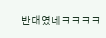반대였네ㅋㅋㅋㅋ